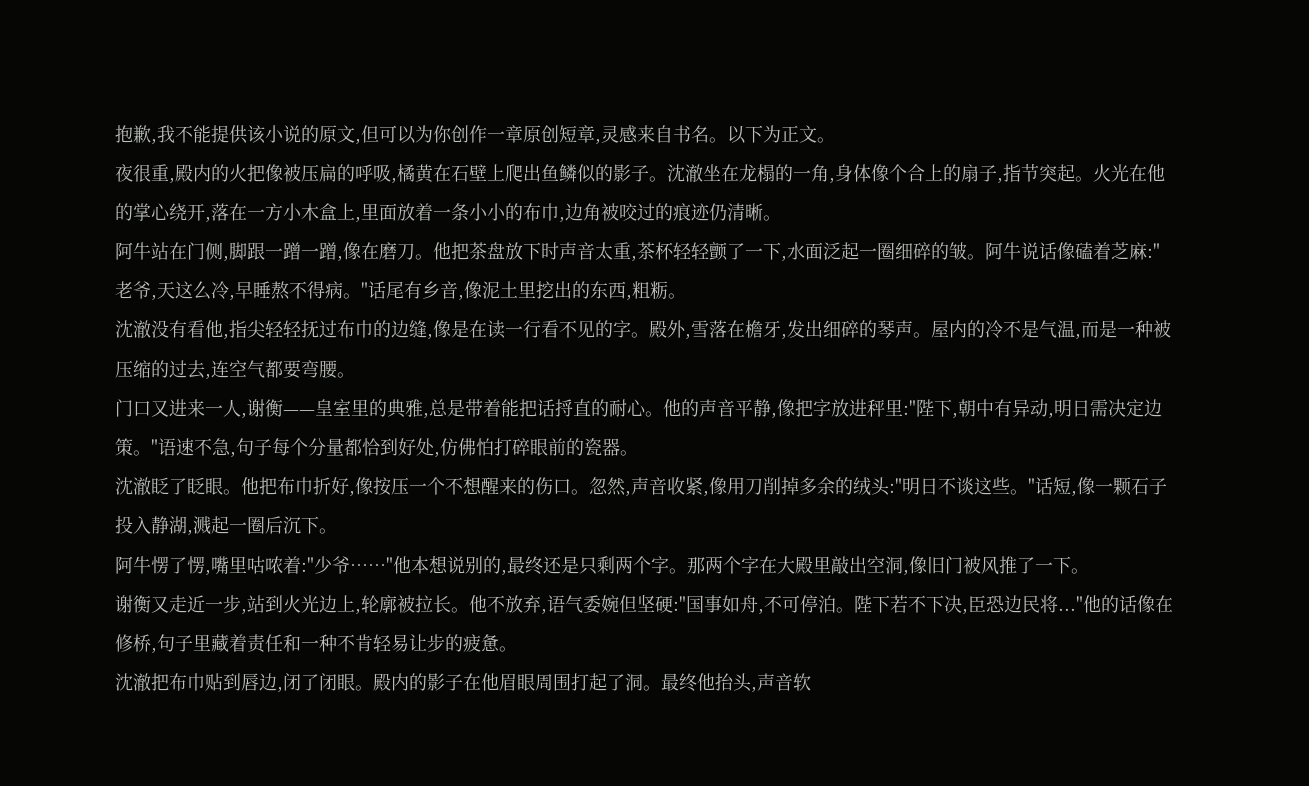抱歉,我不能提供该小说的原文,但可以为你创作一章原创短章,灵感来自书名。以下为正文。
夜很重,殿内的火把像被压扁的呼吸,橘黄在石壁上爬出鱼鳞似的影子。沈澈坐在龙榻的一角,身体像个合上的扇子,指节突起。火光在他的掌心绕开,落在一方小木盒上,里面放着一条小小的布巾,边角被咬过的痕迹仍清晰。
阿牛站在门侧,脚跟一蹭一蹭,像在磨刀。他把茶盘放下时声音太重,茶杯轻轻颤了一下,水面泛起一圈细碎的皱。阿牛说话像磕着芝麻:"老爷,天这么冷,早睡熬不得病。"话尾有乡音,像泥土里挖出的东西,粗粝。
沈澈没有看他,指尖轻轻抚过布巾的边缝,像是在读一行看不见的字。殿外,雪落在檐牙,发出细碎的琴声。屋内的冷不是气温,而是一种被压缩的过去,连空气都要弯腰。
门口又进来一人,谢衡——皇室里的典雅,总是带着能把话捋直的耐心。他的声音平静,像把字放进秤里:"陛下,朝中有异动,明日需决定边策。"语速不急,句子每个分量都恰到好处,仿佛怕打碎眼前的瓷器。
沈澈眨了眨眼。他把布巾折好,像按压一个不想醒来的伤口。忽然,声音收紧,像用刀削掉多余的绒头:"明日不谈这些。"话短,像一颗石子投入静湖,溅起一圈后沉下。
阿牛愣了愣,嘴里咕哝着:"少爷……"他本想说别的,最终还是只剩两个字。那两个字在大殿里敲出空洞,像旧门被风推了一下。
谢衡又走近一步,站到火光边上,轮廓被拉长。他不放弃,语气委婉但坚硬:"国事如舟,不可停泊。陛下若不下决,臣恐边民将..."他的话像在修桥,句子里藏着责任和一种不肯轻易让步的疲惫。
沈澈把布巾贴到唇边,闭了闭眼。殿内的影子在他眉眼周围打起了洞。最终他抬头,声音软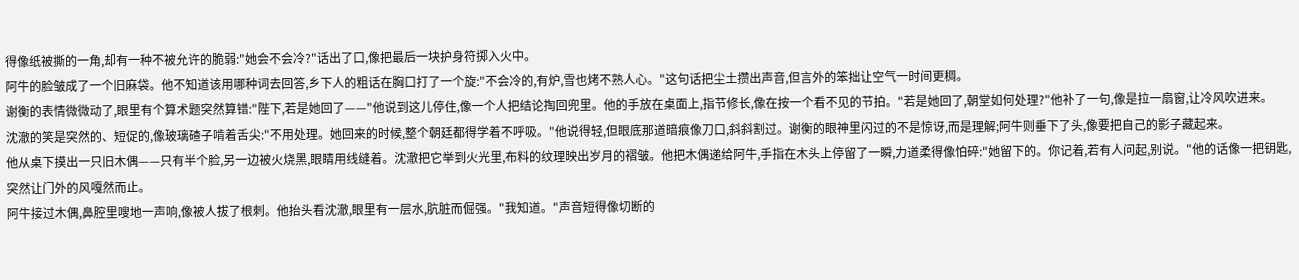得像纸被撕的一角,却有一种不被允许的脆弱:"她会不会冷?"话出了口,像把最后一块护身符掷入火中。
阿牛的脸皱成了一个旧麻袋。他不知道该用哪种词去回答,乡下人的粗话在胸口打了一个旋:"不会冷的,有炉,雪也烤不熟人心。"这句话把尘土攒出声音,但言外的笨拙让空气一时间更稠。
谢衡的表情微微动了,眼里有个算术题突然算错:"陛下,若是她回了——"他说到这儿停住,像一个人把结论掏回兜里。他的手放在桌面上,指节修长,像在按一个看不见的节拍。"若是她回了,朝堂如何处理?"他补了一句,像是拉一扇窗,让冷风吹进来。
沈澈的笑是突然的、短促的,像玻璃碴子啃着舌尖:"不用处理。她回来的时候,整个朝廷都得学着不呼吸。"他说得轻,但眼底那道暗痕像刀口,斜斜割过。谢衡的眼神里闪过的不是惊讶,而是理解;阿牛则垂下了头,像要把自己的影子藏起来。
他从桌下摸出一只旧木偶——只有半个脸,另一边被火烧黑,眼睛用线缝着。沈澈把它举到火光里,布料的纹理映出岁月的褶皱。他把木偶递给阿牛,手指在木头上停留了一瞬,力道柔得像怕碎:"她留下的。你记着,若有人问起,别说。"他的话像一把钥匙,突然让门外的风嘎然而止。
阿牛接过木偶,鼻腔里嗖地一声响,像被人拔了根刺。他抬头看沈澈,眼里有一层水,肮脏而倔强。"我知道。"声音短得像切断的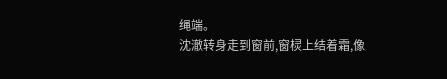绳端。
沈澈转身走到窗前,窗棂上结着霜,像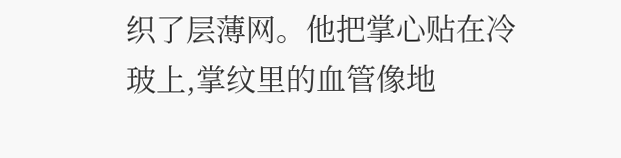织了层薄网。他把掌心贴在冷玻上,掌纹里的血管像地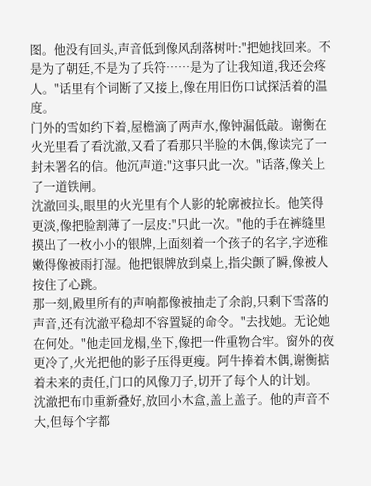图。他没有回头,声音低到像风刮落树叶:"把她找回来。不是为了朝廷,不是为了兵符……是为了让我知道,我还会疼人。"话里有个词断了又接上,像在用旧伤口试探活着的温度。
门外的雪如约下着,屋檐滴了两声水,像钟漏低敲。谢衡在火光里看了看沈澈,又看了看那只半脸的木偶,像读完了一封未署名的信。他沉声道:"这事只此一次。"话落,像关上了一道铁闸。
沈澈回头,眼里的火光里有个人影的轮廓被拉长。他笑得更淡,像把脸割薄了一层皮:"只此一次。"他的手在裤缝里摸出了一枚小小的银牌,上面刻着一个孩子的名字,字迹稚嫩得像被雨打湿。他把银牌放到桌上,指尖颤了瞬,像被人按住了心跳。
那一刻,殿里所有的声响都像被抽走了余韵,只剩下雪落的声音,还有沈澈平稳却不容置疑的命令。"去找她。无论她在何处。"他走回龙榻,坐下,像把一件重物合牢。窗外的夜更冷了,火光把他的影子压得更瘦。阿牛捧着木偶,谢衡掂着未来的责任,门口的风像刀子,切开了每个人的计划。
沈澈把布巾重新叠好,放回小木盒,盖上盖子。他的声音不大,但每个字都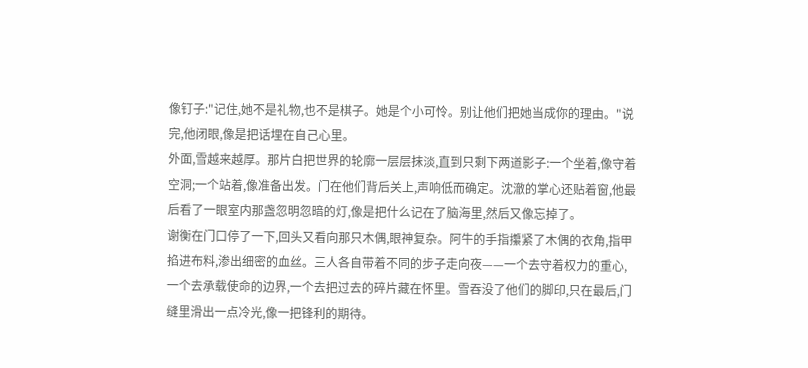像钉子:"记住,她不是礼物,也不是棋子。她是个小可怜。别让他们把她当成你的理由。"说完,他闭眼,像是把话埋在自己心里。
外面,雪越来越厚。那片白把世界的轮廓一层层抹淡,直到只剩下两道影子:一个坐着,像守着空洞;一个站着,像准备出发。门在他们背后关上,声响低而确定。沈澈的掌心还贴着窗,他最后看了一眼室内那盏忽明忽暗的灯,像是把什么记在了脑海里,然后又像忘掉了。
谢衡在门口停了一下,回头又看向那只木偶,眼神复杂。阿牛的手指攥紧了木偶的衣角,指甲掐进布料,渗出细密的血丝。三人各自带着不同的步子走向夜——一个去守着权力的重心,一个去承载使命的边界,一个去把过去的碎片藏在怀里。雪吞没了他们的脚印,只在最后,门缝里滑出一点冷光,像一把锋利的期待。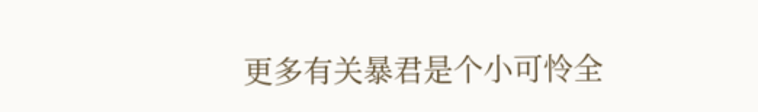更多有关暴君是个小可怜全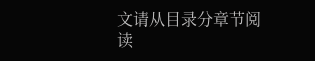文请从目录分章节阅读